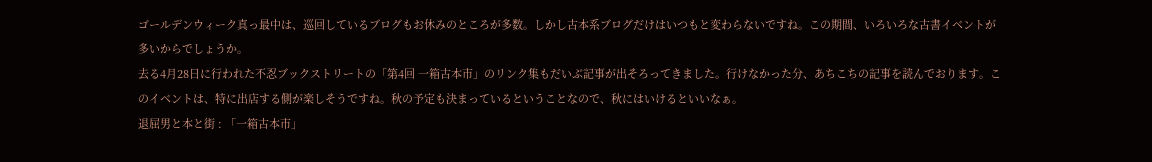ゴールデンウィーク真っ最中は、巡回しているブログもお休みのところが多数。しかし古本系ブログだけはいつもと変わらないですね。この期間、いろいろな古書イベントが多いからでしょうか。
去る4月28日に行われた不忍ブックストリートの「第4回 一箱古本市」のリンク集もだいぶ記事が出そろってきました。行けなかった分、あちこちの記事を読んでおります。このイベントは、特に出店する側が楽しそうですね。秋の予定も決まっているということなので、秋にはいけるといいなぁ。
退屈男と本と街 : 「一箱古本市」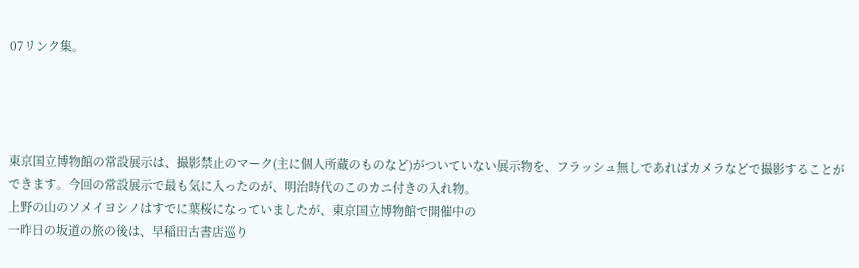07リンク集。




東京国立博物館の常設展示は、撮影禁止のマーク(主に個人所蔵のものなど)がついていない展示物を、フラッシュ無しであればカメラなどで撮影することができます。今回の常設展示で最も気に入ったのが、明治時代のこのカニ付きの入れ物。
上野の山のソメイヨシノはすでに葉桜になっていましたが、東京国立博物館で開催中の
一昨日の坂道の旅の後は、早稲田古書店巡り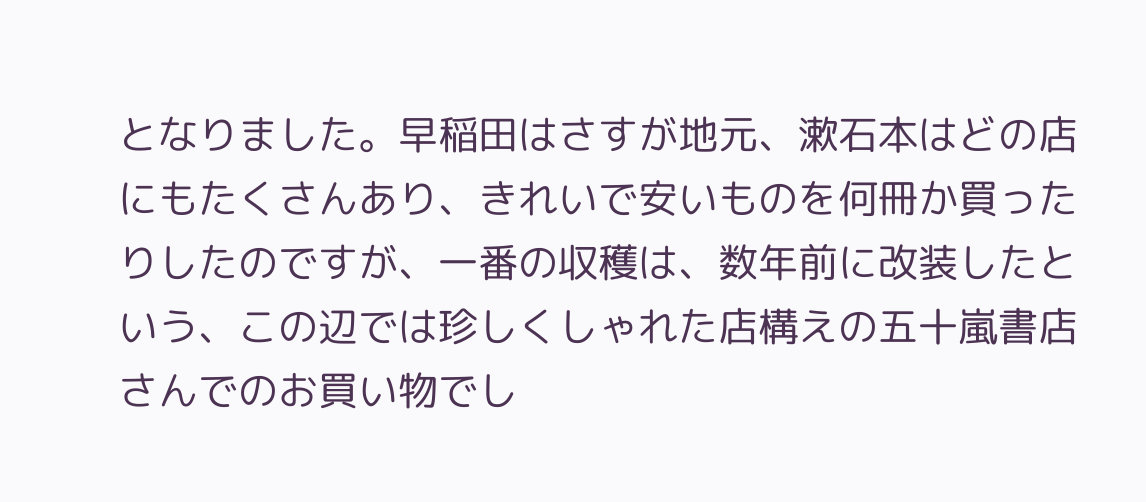となりました。早稲田はさすが地元、漱石本はどの店にもたくさんあり、きれいで安いものを何冊か買ったりしたのですが、一番の収穫は、数年前に改装したという、この辺では珍しくしゃれた店構えの五十嵐書店さんでのお買い物でし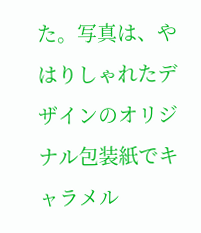た。写真は、やはりしゃれたデザインのオリジナル包装紙でキャラメル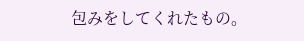包みをしてくれたもの。